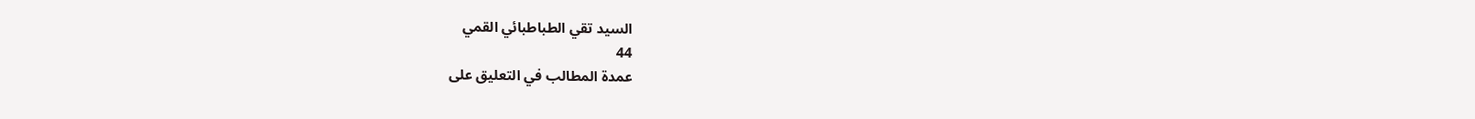السيد تقي الطباطبائي القمي
44
عمدة المطالب في التعليق على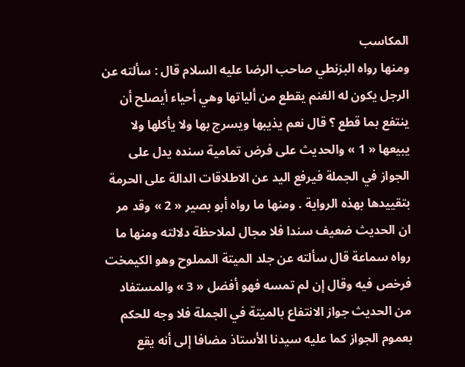المكاسب
ومنها رواه البزنطي صاحب الرضا عليه السلام قال : سألته عن الرجل يكون له الغنم يقطع من ألياتها وهي أحياء أيصلح أن ينتفع بما قطع ؟ قال نعم يذيبها ويسرج بها ولا يأكلها ولا يبيعها « 1 » والحديث على فرض تمامية سنده يدل على الجواز في الجملة فيرفع اليد عن الاطلاقات الدالة على الحرمة بتقييدها بهذه الرواية . ومنها ما رواه أبو بصير « 2 » وقد مر ان الحديث ضعيف سندا فلا مجال لملاحظة دلالته ومنها ما رواه سماعة قال سألته عن جلد الميتة المملوح وهو الكيمخت فرخص فيه وقال إن لم تمسه فهو أفضل « 3 » والمستفاد من الحديث جواز الانتفاع بالميتة في الجملة فلا وجه للحكم بعموم الجواز كما عليه سيدنا الأستاذ مضافا إلى أنه يقع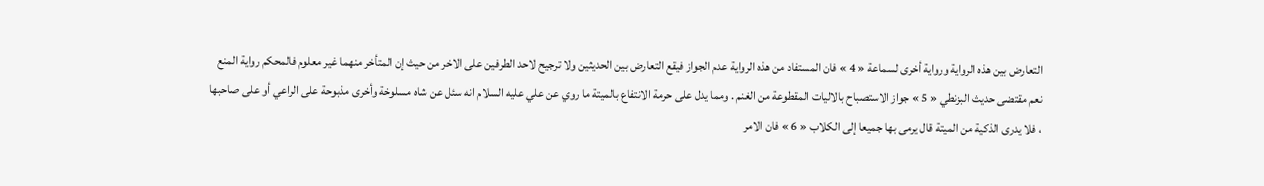التعارض بين هذه الرواية ورواية أخرى لسماعة « 4 » فان المستفاد من هذه الرواية عدم الجواز فيقع التعارض بين الحديثين ولا ترجيح لاحد الطرفين على الاخر من حيث إن المتأخر منهما غير معلوم فالمحكم رواية المنع نعم مقتضى حديث البزنطي « 5 » جواز الاستصباح بالاليات المقطوعة من الغنم . ومما يدل على حرمة الانتفاع بالميتة ما روي عن علي عليه السلام انه سئل عن شاه مسلوخة وأخرى مذبوحة على الراعي أو على صاحبها ، فلا يدرى الذكية من الميتة قال يرمى بها جميعا إلى الكلاب « 6 » فان الامر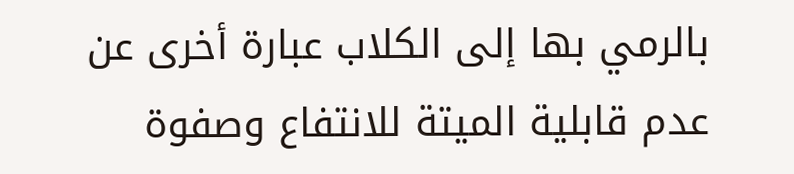بالرمي بها إلى الكلاب عبارة أخرى عن عدم قابلية الميتة للانتفاع وصفوة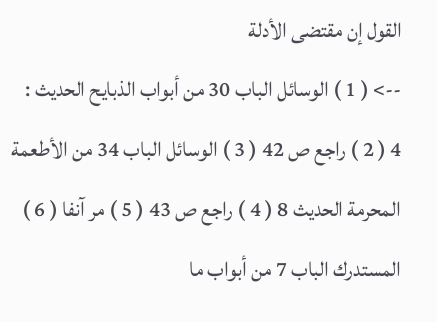القول إن مقتضى الأدلة
--> ( 1 ) الوسائل الباب 30 من أبواب الذبايح الحديث : 4 ( 2 ) راجع ص 42 ( 3 ) الوسائل الباب 34 من الأطعمة المحرمة الحديث 8 ( 4 ) راجع ص 43 ( 5 ) مر آنفا ( 6 ) المستدرك الباب 7 من أبواب ما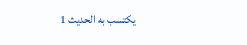يكتسب به الحديث 1